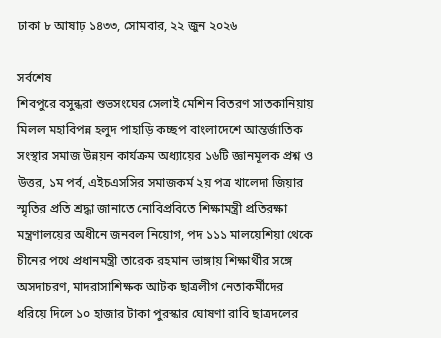ঢাকা ৮ আষাঢ় ১৪৩৩, সোমবার, ২২ জুন ২০২৬

সর্বশেষ
শিবপুরে বসুন্ধরা শুভসংঘের সেলাই মেশিন বিতরণ সাতকানিয়ায় মিলল মহাবিপন্ন হলুদ পাহাড়ি কচ্ছপ বাংলাদেশে আন্তর্জাতিক সংস্থার সমাজ উন্নয়ন কার্যক্রম অধ্যায়ের ১৬টি জ্ঞানমূলক প্রশ্ন ও উত্তর, ১ম পর্ব, এইচএসসির সমাজকর্ম ২য় পত্র খালেদা জিয়ার স্মৃতির প্রতি শ্রদ্ধা জানাতে নোবিপ্রবিতে শিক্ষামন্ত্রী প্রতিরক্ষা মন্ত্রণালয়ের অধীনে জনবল নিয়োগ, পদ ১১১ মালয়েশিয়া থেকে চীনের পথে প্রধানমন্ত্রী তারেক রহমান ভাঙ্গায় শিক্ষার্থীর সঙ্গে অসদাচরণ, মাদরাসাশিক্ষক আটক ছাত্রলীগ নেতাকর্মীদের ধরিয়ে দিলে ১০ হাজার টাকা পুরস্কার ঘোষণা রাবি ছাত্রদলের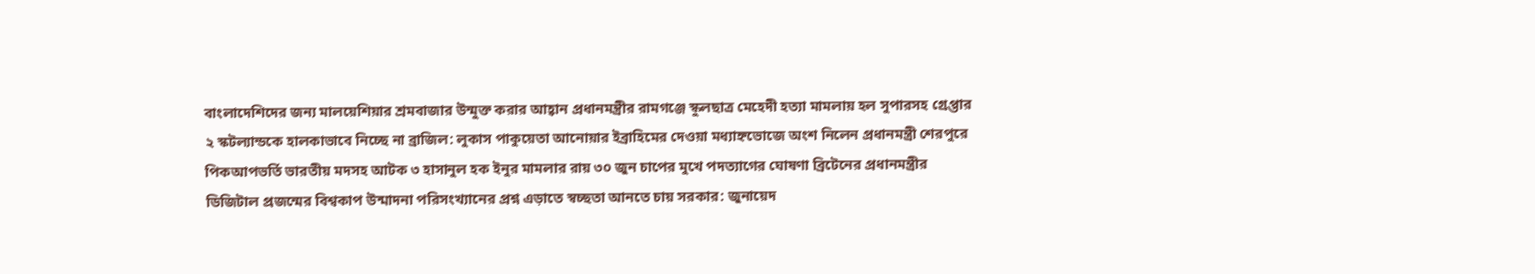বাংলাদেশিদের জন্য মালয়েশিয়ার শ্রমবাজার উন্মুক্ত করার আহ্বান প্রধানমন্ত্রীর রামগঞ্জে স্কুলছাত্র মেহেদী হত্যা মামলায় হল সুপারসহ গ্রেপ্তার ২ স্কটল্যান্ডকে হালকাভাবে নিচ্ছে না ব্রাজিল: লুকাস পাকুয়েতা আনোয়ার ইব্রাহিমের দেওয়া মধ্যাহ্নভোজে অংশ নিলেন প্রধানমন্ত্রী শেরপুরে পিকআপভর্তি ভারতীয় মদসহ আটক ৩ হাসানুল হক ইনুর মামলার রায় ৩০ জুন চাপের মুখে পদত্যাগের ঘোষণা ব্রিটেনের প্রধানমন্ত্রীর ডিজিটাল প্রজন্মের বিশ্বকাপ উন্মাদনা পরিসংখ্যানের প্রশ্ন এড়াতে স্বচ্ছতা আনতে চায় সরকার: জুনায়েদ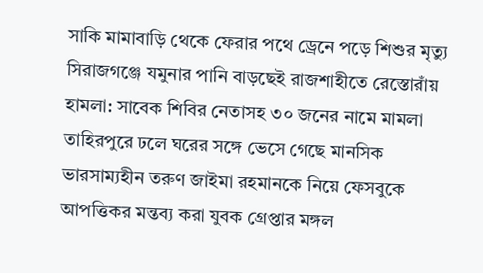সাকি মামাবাড়ি থেকে ফেরার পথে ড্রেনে পড়ে শিশুর মৃত্যু সিরাজগঞ্জে যমুনার পানি বাড়ছেই রাজশাহীতে রেস্তোরাঁয় হামলা: সাবেক শিবির নেতাসহ ৩০ জনের নামে মামলা তাহিরপুরে ঢলে ঘরের সঙ্গে ভেসে গেছে মানসিক ভারসাম্যহীন তরুণ জাইমা রহমানকে নিয়ে ফেসবুকে আপত্তিকর মন্তব্য করা যুবক গ্রেপ্তার মঙ্গল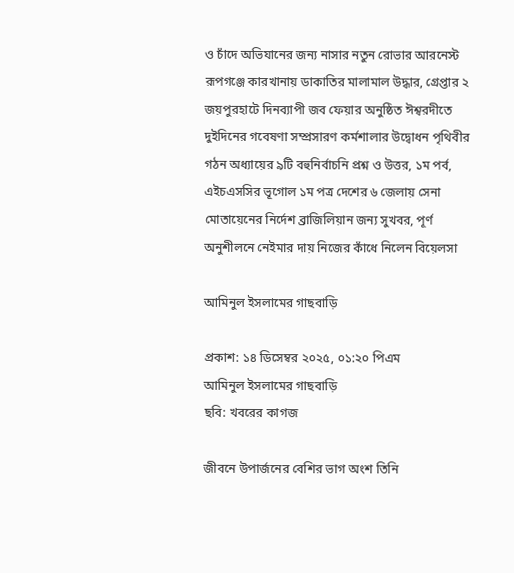ও চাঁদে অভিযানের জন্য নাসার নতুন রোভার আরনেস্ট রূপগঞ্জে কারখানায় ডাকাতির মালামাল উদ্ধার, গ্রেপ্তার ২ জয়পুরহাটে দিনব্যাপী জব ফেয়ার অনুষ্ঠিত ঈশ্বরদীতে দুইদিনের গবেষণা সম্প্রসারণ কর্মশালার উদ্বোধন পৃথিবীর গঠন অধ্যায়ের ৯টি বহুনির্বাচনি প্রশ্ন ও উত্তর, ১ম পর্ব, এইচএসসির ভূগোল ১ম পত্র দেশের ৬ জেলায় সেনা মোতায়েনের নির্দেশ ব্রাজিলিয়ান জন্য সুখবর, পূর্ণ অনুশীলনে নেইমার দায় নিজের কাঁধে নিলেন বিয়েলসা

আমিনুল ইসলামের গাছবাড়ি

প্রকাশ: ১৪ ডিসেম্বর ২০২৫, ০১:২০ পিএম
আমিনুল ইসলামের গাছবাড়ি
ছবি: খবরের কাগজ

জীবনে উপার্জনের বেশির ভাগ অংশ তিনি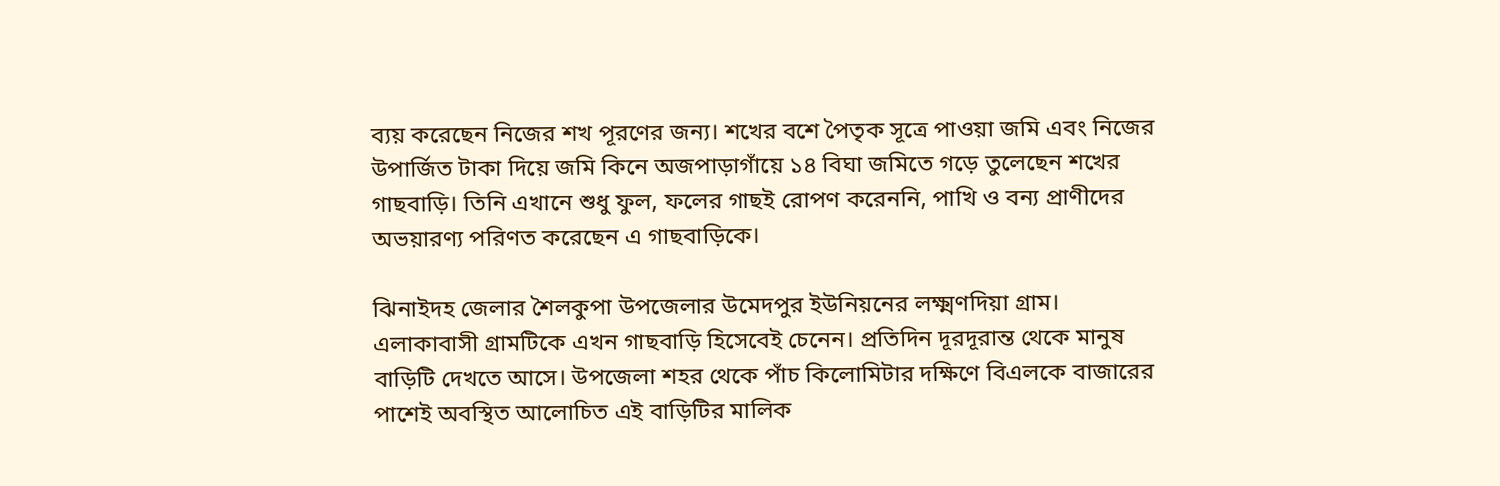ব্যয় করেছেন নিজের শখ পূরণের জন্য। শখের বশে পৈতৃক সূত্রে পাওয়া জমি এবং নিজের উপার্জিত টাকা দিয়ে জমি কিনে অজপাড়াগাঁয়ে ১৪ বিঘা জমিতে গড়ে তুলেছেন শখের গাছবাড়ি। তিনি এখানে শুধু ফুল, ফলের গাছই রোপণ করেননি, পাখি ও বন্য প্রাণীদের অভয়ারণ্য পরিণত করেছেন এ গাছবাড়িকে।

ঝিনাইদহ জেলার শৈলকুপা উপজেলার উমেদপুর ইউনিয়নের লক্ষ্মণদিয়া গ্রাম। এলাকাবাসী গ্রামটিকে এখন গাছবাড়ি হিসেবেই চেনেন। প্রতিদিন দূরদূরান্ত থেকে মানুষ বাড়িটি দেখতে আসে। উপজেলা শহর থেকে পাঁচ কিলোমিটার দক্ষিণে বিএলকে বাজারের পাশেই অবস্থিত আলোচিত এই বাড়িটির মালিক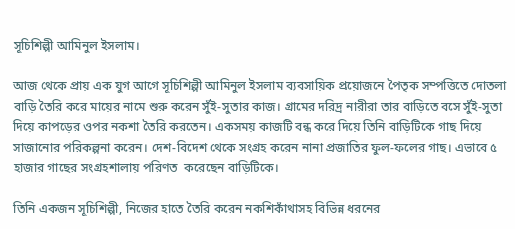সূচিশিল্পী আমিনুল ইসলাম।

আজ থেকে প্রায় এক যুগ আগে সূচিশিল্পী আমিনুল ইসলাম ব্যবসায়িক প্রয়োজনে পৈতৃক সম্পত্তিতে দোতলা বাড়ি তৈরি করে মায়ের নামে শুরু করেন সুঁই-সুতার কাজ। গ্রামের দরিদ্র নারীরা তার বাড়িতে বসে সুঁই-সুতা দিয়ে কাপড়ের ওপর নকশা তৈরি করতেন। একসময় কাজটি বন্ধ করে দিয়ে তিনি বাড়িটিকে গাছ দিয়ে সাজানোর পরিকল্পনা করেন। দেশ-বিদেশ থেকে সংগ্রহ করেন নানা প্রজাতির ফুল-ফলের গাছ। এভাবে ৫ হাজার গাছের সংগ্রহশালায় পরিণত  করেছেন বাড়িটিকে।

তিনি একজন সূচিশিল্পী, নিজের হাতে তৈরি করেন নকশিকাঁথাসহ বিভিন্ন ধরনের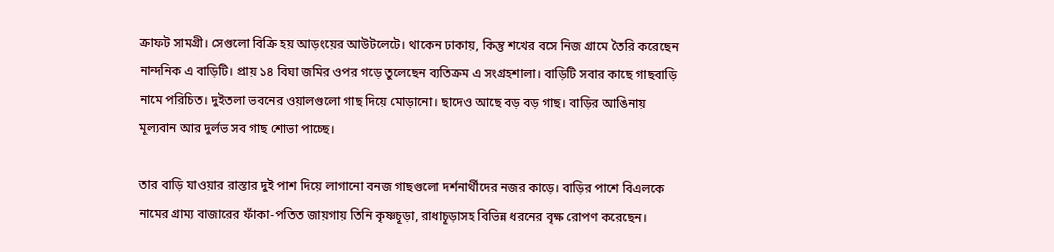ক্রাফট সামগ্রী। সেগুলো বিক্রি হয় আড়ংয়ের আউটলেটে। থাকেন ঢাকায়, কিন্তু শখের বসে নিজ গ্রামে তৈরি করেছেন নান্দনিক এ বাড়িটি। প্রায় ১৪ বিঘা জমির ওপর গড়ে তুলেছেন ব্যতিক্রম এ সংগ্রহশালা। বাড়িটি সবার কাছে গাছবাড়ি নামে পরিচিত। দুইতলা ভবনের ওয়ালগুলো গাছ দিয়ে মোড়ানো। ছাদেও আছে বড় বড় গাছ। বাড়ির আঙিনায় মূল্যবান আর দুর্লভ সব গাছ শোভা পাচ্ছে।

তার বাড়ি যাওয়ার রাস্তার দুই পাশ দিয়ে লাগানো বনজ গাছগুলো দর্শনার্থীদের নজর কাড়ে। বাড়ির পাশে বিএলকে নামের গ্রাম্য বাজারের ফাঁকা-পতিত জায়গায় তিনি কৃষ্ণচূড়া, রাধাচূড়াসহ বিভিন্ন ধরনের বৃক্ষ রোপণ করেছেন।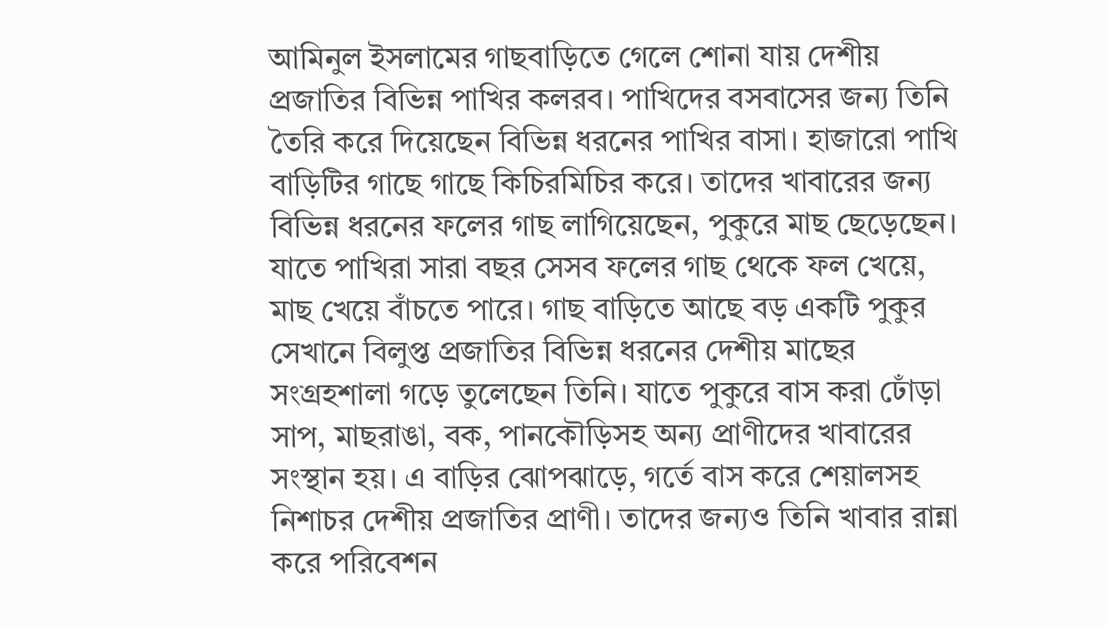আমিনুল ইসলামের গাছবাড়িতে গেলে শোনা যায় দেশীয় প্রজাতির বিভিন্ন পাখির কলরব। পাখিদের বসবাসের জন্য তিনি তৈরি করে দিয়েছেন বিভিন্ন ধরনের পাখির বাসা। হাজারো পাখি বাড়িটির গাছে গাছে কিচিরমিচির করে। তাদের খাবারের জন্য বিভিন্ন ধরনের ফলের গাছ লাগিয়েছেন, পুকুরে মাছ ছেড়েছেন। যাতে পাখিরা সারা বছর সেসব ফলের গাছ থেকে ফল খেয়ে, মাছ খেয়ে বাঁচতে পারে। গাছ বাড়িতে আছে বড় একটি পুকুর সেখানে বিলুপ্ত প্রজাতির বিভিন্ন ধরনের দেশীয় মাছের সংগ্রহশালা গড়ে তুলেছেন তিনি। যাতে পুকুরে বাস করা ঢোঁড়া সাপ, মাছরাঙা, বক, পানকৌড়িসহ অন্য প্রাণীদের খাবারের সংস্থান হয়। এ বাড়ির ঝোপঝাড়ে, গর্তে বাস করে শেয়ালসহ নিশাচর দেশীয় প্রজাতির প্রাণী। তাদের জন্যও তিনি খাবার রান্না করে পরিবেশন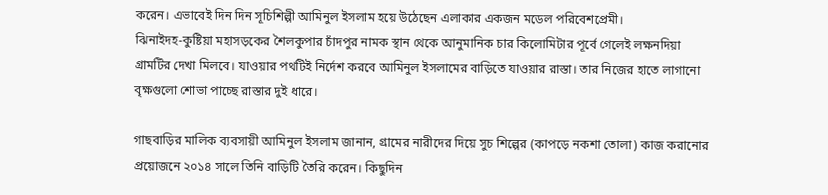করেন। এভাবেই দিন দিন সূচিশিল্পী আমিনুল ইসলাম হয়ে উঠেছেন এলাকার একজন মডেল পরিবেশপ্রেমী।
ঝিনাইদহ-কুষ্টিয়া মহাসড়কের শৈলকুপার চাঁদপুর নামক স্থান থেকে আনুমানিক চার কিলোমিটার পূর্বে গেলেই লক্ষনদিয়া গ্রামটির দেখা মিলবে। যাওয়ার পথটিই নির্দেশ করবে আমিনুল ইসলামের বাড়িতে যাওয়ার রাস্তা। তার নিজের হাতে লাগানো বৃক্ষগুলো শোভা পাচ্ছে রাস্তার দুই ধারে।

গাছবাড়ির মালিক ব্যবসায়ী আমিনুল ইসলাম জানান, গ্রামের নারীদের দিয়ে সুচ শিল্পের (কাপড়ে নকশা তোলা) কাজ করানোর প্রয়োজনে ২০১৪ সালে তিনি বাড়িটি তৈরি করেন। কিছুদিন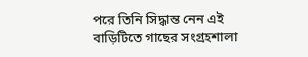পরে তিনি সিদ্ধান্ত নেন এই বাড়িটিতে গাছের সংগ্রহশালা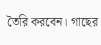তৈরি করবেন। গাছের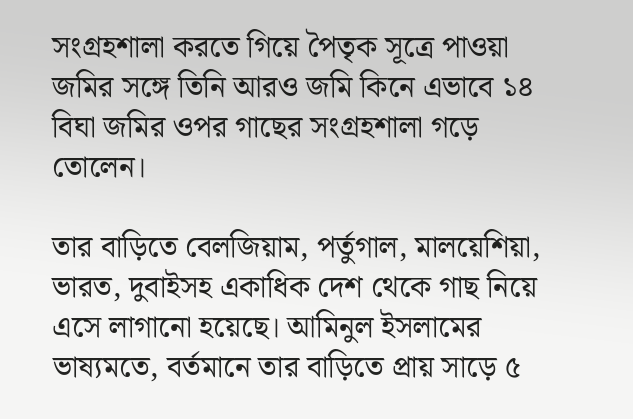সংগ্রহশালা করতে গিয়ে পৈতৃক সূত্রে পাওয়া জমির সঙ্গে তিনি আরও জমি কিনে এভাবে ১৪ বিঘা জমির ওপর গাছের সংগ্রহশালা গড়ে তোলেন।

তার বাড়িতে বেলজিয়াম, পর্তুগাল, মালয়েশিয়া, ভারত, দুবাইসহ একাধিক দেশ থেকে গাছ নিয়ে এসে লাগানো হয়েছে। আমিনুল ইসলামের ভাষ্যমতে, বর্তমানে তার বাড়িতে প্রায় সাড়ে ৫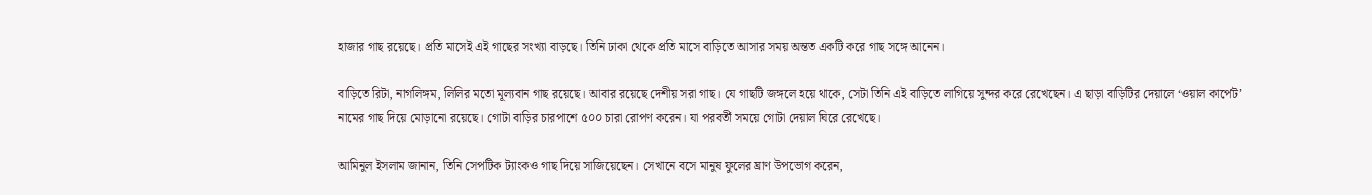হাজার গাছ রয়েছে। প্রতি মাসেই এই গাছের সংখ্যা বাড়ছে। তিনি ঢাকা থেকে প্রতি মাসে বাড়িতে আসার সময় অন্তত একটি করে গাছ সঙ্গে আনেন।

বাড়িতে রিটা, নাগলিঙ্গম, লিলির মতো মূল্যবান গাছ রয়েছে। আবার রয়েছে দেশীয় সরা গাছ। যে গাছটি জঙ্গলে হয়ে থাকে, সেটা তিনি এই বাড়িতে লাগিয়ে সুন্দর করে রেখেছেন। এ ছাড়া বাড়িটির দেয়ালে ‘ওয়াল কার্পেট’ নামের গাছ দিয়ে মোড়ানো রয়েছে। গোটা বাড়ির চারপাশে ৫০০ চারা রোপণ করেন। যা পরবর্তী সময়ে গোটা দেয়াল ঘিরে রেখেছে।

আমিনুল ইসলাম জানান, তিনি সেপটিক ট্যাংকও গাছ দিয়ে সাজিয়েছেন। সেখানে বসে মানুষ ফুলের ঘ্রাণ উপভোগ করেন,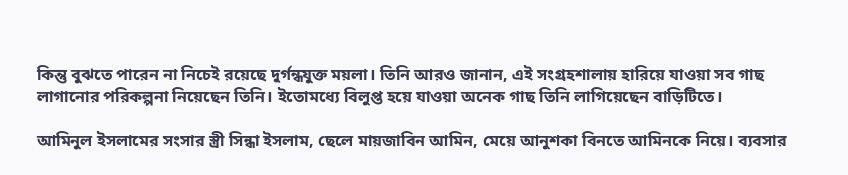কিন্তু বুঝতে পারেন না নিচেই রয়েছে দুর্গন্ধযুক্ত ময়লা। তিনি আরও জানান, এই সংগ্রহশালায় হারিয়ে যাওয়া সব গাছ লাগানোর পরিকল্পনা নিয়েছেন তিনি। ইতোমধ্যে বিলুপ্ত হয়ে যাওয়া অনেক গাছ তিনি লাগিয়েছেন বাড়িটিতে।

আমিনুল ইসলামের সংসার স্ত্রী সিন্ধা ইসলাম, ছেলে মায়জাবিন আমিন, মেয়ে আনুশকা বিনতে আমিনকে নিয়ে। ব্যবসার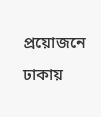প্রয়োজনে ঢাকায়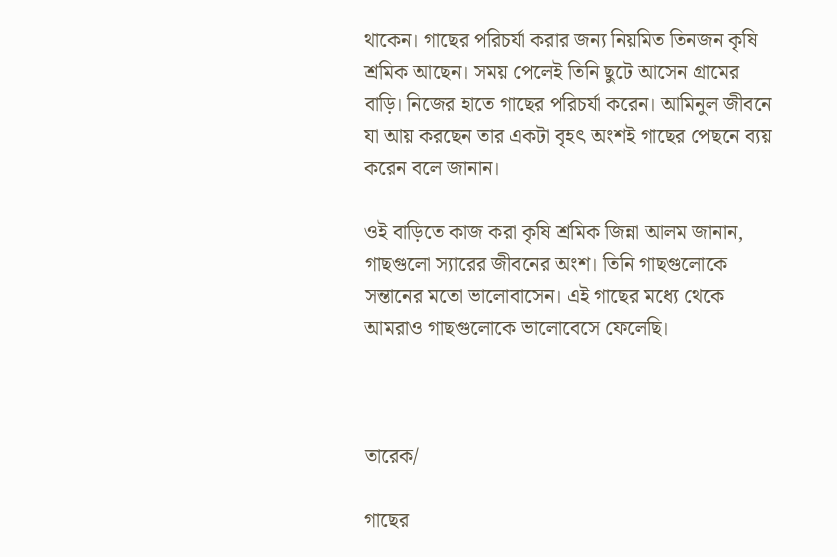থাকেন। গাছের পরিচর্যা করার জন্য নিয়মিত তিনজন কৃষি শ্রমিক আছেন। সময় পেলেই তিনি ছুটে আসেন গ্রামের বাড়ি। নিজের হাতে গাছের পরিচর্যা করেন। আমিনুল জীবনে যা আয় করছেন তার একটা বৃহৎ অংশই গাছের পেছনে ব্যয় করেন বলে জানান।

ওই বাড়িতে কাজ করা কৃষি শ্রমিক জিন্না আলম জানান, গাছগুলো স্যারের জীবনের অংশ। তিনি গাছগুলোকে সন্তানের মতো ভালোবাসেন। এই গাছের মধ্যে থেকে আমরাও গাছগুলোকে ভালোবেসে ফেলেছি।



তারেক/

গাছের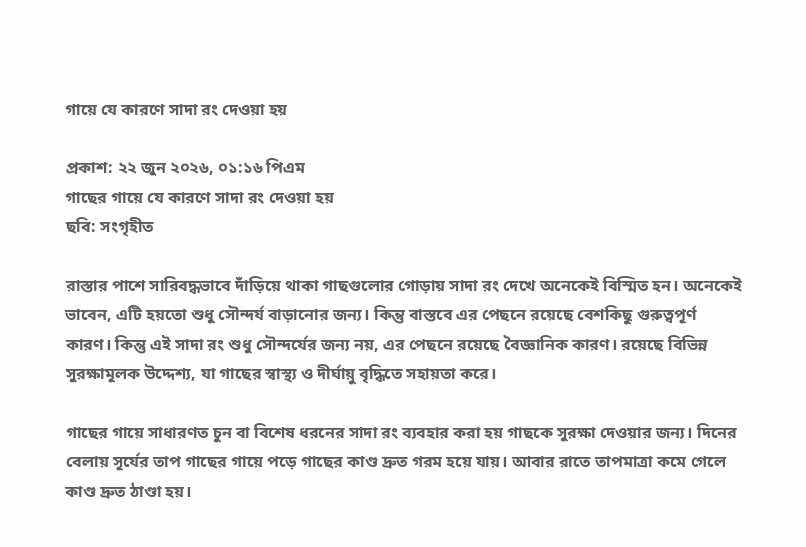গায়ে যে কারণে সাদা রং দেওয়া হয়

প্রকাশ: ২২ জুন ২০২৬, ০১:১৬ পিএম
গাছের গায়ে যে কারণে সাদা রং দেওয়া হয়
ছবি: সংগৃহীত

রাস্তার পাশে সারিবদ্ধভাবে দাঁড়িয়ে থাকা গাছগুলোর গোড়ায় সাদা রং দেখে অনেকেই বিস্মিত হন। অনেকেই ভাবেন, এটি হয়তো শুধু সৌন্দর্য বাড়ানোর জন্য। কিন্তু বাস্তবে এর পেছনে রয়েছে বেশকিছু গুরুত্বপূর্ণ কারণ। কিন্তু এই সাদা রং শুধু সৌন্দর্যের জন্য নয়, এর পেছনে রয়েছে বৈজ্ঞানিক কারণ। রয়েছে বিভিন্ন সুরক্ষামূলক উদ্দেশ্য, যা গাছের স্বাস্থ্য ও দীর্ঘায়ু বৃদ্ধিতে সহায়তা করে।

গাছের গায়ে সাধারণত চুন বা বিশেষ ধরনের সাদা রং ব্যবহার করা হয় গাছকে সুরক্ষা দেওয়ার জন্য। দিনের বেলায় সূর্যের তাপ গাছের গায়ে পড়ে গাছের কাণ্ড দ্রুত গরম হয়ে যায়। আবার রাতে তাপমাত্রা কমে গেলে কাণ্ড দ্রুত ঠাণ্ডা হয়।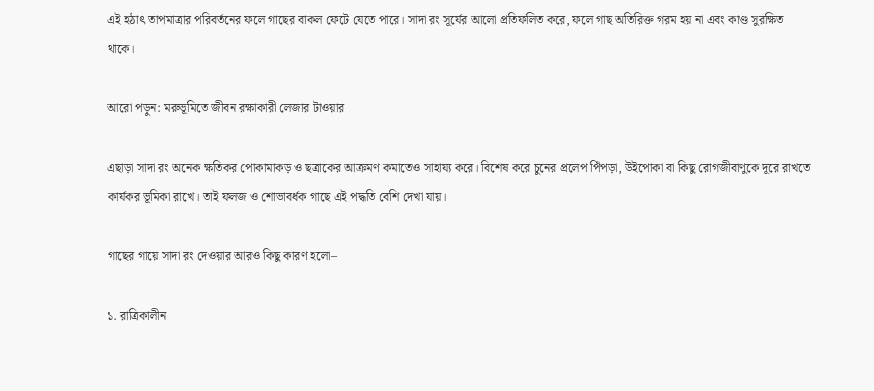এই হঠাৎ তাপমাত্রার পরিবর্তনের ফলে গাছের বাকল ফেটে যেতে পারে। সাদা রং সূর্যের আলো প্রতিফলিত করে, ফলে গাছ অতিরিক্ত গরম হয় না এবং কাণ্ড সুরক্ষিত থাকে।

আরো পড়ুন: মরুভূমিতে জীবন রক্ষাকারী লেজার টাওয়ার

এছাড়া সাদা রং অনেক ক্ষতিকর পোকামাকড় ও ছত্রাকের আক্রমণ কমাতেও সাহায্য করে। বিশেষ করে চুনের প্রলেপ পিঁপড়া, উইপোকা বা কিছু রোগজীবাণুকে দূরে রাখতে কার্যকর ভূমিকা রাখে। তাই ফলজ ও শোভাবর্ধক গাছে এই পদ্ধতি বেশি দেখা যায়।

গাছের গায়ে সাদা রং দেওয়ার আরও কিছু কারণ হলো–

১. রাত্রিকালীন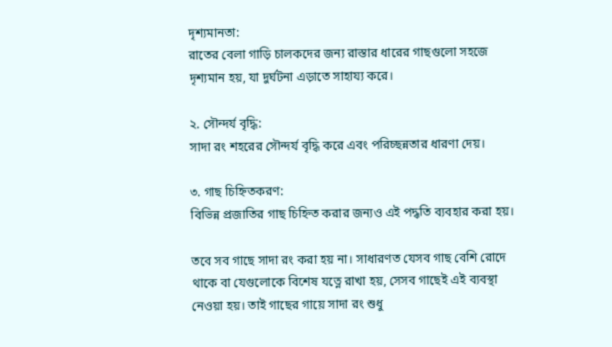দৃশ্যমানতা:
রাতের বেলা গাড়ি চালকদের জন্য রাস্তার ধারের গাছগুলো সহজে দৃশ্যমান হয়, যা দুর্ঘটনা এড়াতে সাহায্য করে।

২. সৌন্দর্য বৃদ্ধি:
সাদা রং শহরের সৌন্দর্য বৃদ্ধি করে এবং পরিচ্ছন্নতার ধারণা দেয়।

৩. গাছ চিহ্নিতকরণ:
বিভিন্ন প্রজাতির গাছ চিহ্নিত করার জন্যও এই পদ্ধতি ব্যবহার করা হয়।

তবে সব গাছে সাদা রং করা হয় না। সাধারণত যেসব গাছ বেশি রোদে থাকে বা যেগুলোকে বিশেষ যত্নে রাখা হয়, সেসব গাছেই এই ব্যবস্থা নেওয়া হয়। তাই গাছের গায়ে সাদা রং শুধু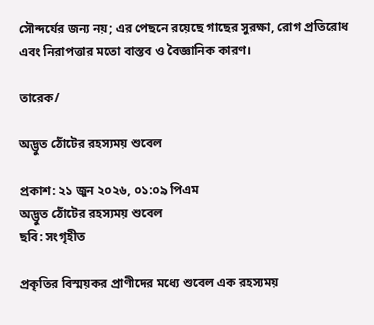সৌন্দর্যের জন্য নয়; এর পেছনে রয়েছে গাছের সুরক্ষা, রোগ প্রতিরোধ এবং নিরাপত্তার মতো বাস্তব ও বৈজ্ঞানিক কারণ।

তারেক/

অদ্ভুত ঠোঁটের রহস্যময় শুবেল

প্রকাশ: ২১ জুন ২০২৬, ০১:০৯ পিএম
অদ্ভুত ঠোঁটের রহস্যময় শুবেল
ছবি: সংগৃহীত

প্রকৃতির বিস্ময়কর প্রাণীদের মধ্যে শুবেল এক রহস্যময়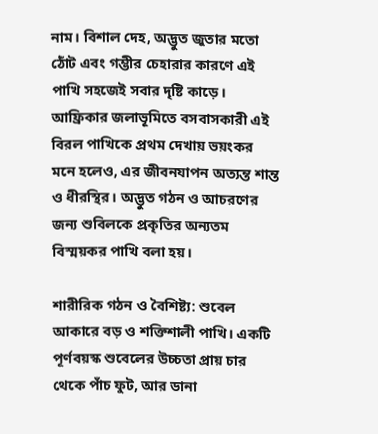নাম। বিশাল দেহ, অদ্ভুত জুতার মতো ঠোঁট এবং গম্ভীর চেহারার কারণে এই পাখি সহজেই সবার দৃষ্টি কাড়ে। আফ্রিকার জলাভূমিতে বসবাসকারী এই বিরল পাখিকে প্রথম দেখায় ভয়ংকর মনে হলেও, এর জীবনযাপন অত্যন্ত শান্ত ও ধীরস্থির। অদ্ভুত গঠন ও আচরণের জন্য শুবিলকে প্রকৃতির অন্যতম বিস্ময়কর পাখি বলা হয়।

শারীরিক গঠন ও বৈশিষ্ট্য: শুবেল আকারে বড় ও শক্তিশালী পাখি। একটি পূর্ণবয়স্ক শুবেলের উচ্চতা প্রায় চার থেকে পাঁচ ফুট, আর ডানা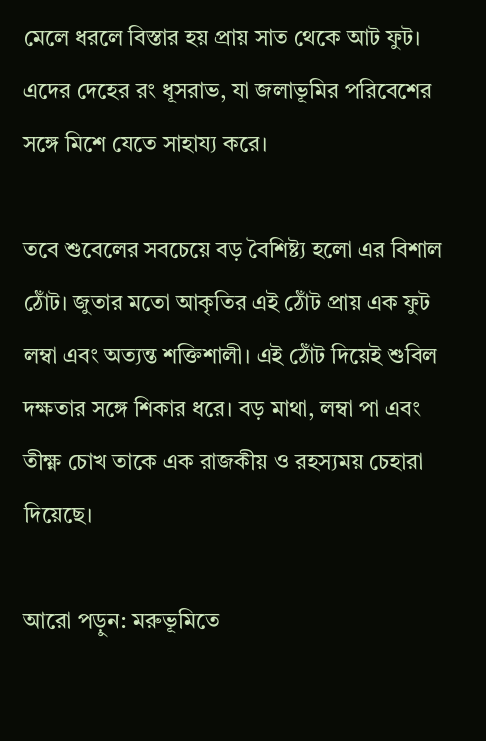মেলে ধরলে বিস্তার হয় প্রায় সাত থেকে আট ফুট। এদের দেহের রং ধূসরাভ, যা জলাভূমির পরিবেশের সঙ্গে মিশে যেতে সাহায্য করে।

তবে শুবেলের সবচেয়ে বড় বৈশিষ্ট্য হলো এর বিশাল ঠোঁট। জুতার মতো আকৃতির এই ঠোঁট প্রায় এক ফুট লম্বা এবং অত্যন্ত শক্তিশালী। এই ঠোঁট দিয়েই শুবিল দক্ষতার সঙ্গে শিকার ধরে। বড় মাথা, লম্বা পা এবং তীক্ষ্ণ চোখ তাকে এক রাজকীয় ও রহস্যময় চেহারা দিয়েছে।

আরো পড়ুন: মরুভূমিতে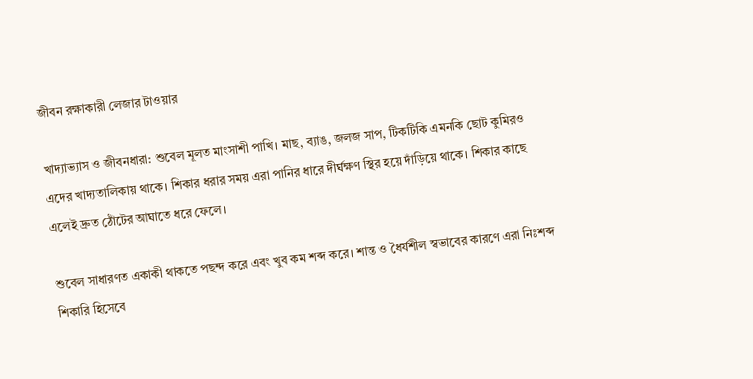জীবন রক্ষাকারী লেজার টাওয়ার

খাদ্যাভ্যাস ও জীবনধারা: শুবেল মূলত মাংসাশী পাখি। মাছ, ব্যাঙ, জলজ সাপ, টিকটিকি এমনকি ছোট কুমিরও এদের খাদ্যতালিকায় থাকে। শিকার ধরার সময় এরা পানির ধারে দীর্ঘক্ষণ স্থির হয়ে দাঁড়িয়ে থাকে। শিকার কাছে এলেই দ্রুত ঠোঁটের আঘাতে ধরে ফেলে।

শুবেল সাধারণত একাকী থাকতে পছন্দ করে এবং খুব কম শব্দ করে। শান্ত ও ধৈর্যশীল স্বভাবের কারণে এরা নিঃশব্দ শিকারি হিসেবে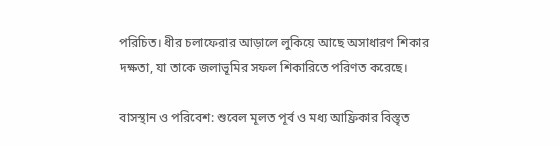পরিচিত। ধীর চলাফেরার আড়ালে লুকিয়ে আছে অসাধারণ শিকার দক্ষতা, যা তাকে জলাভূমির সফল শিকারিতে পরিণত করেছে।

বাসস্থান ও পরিবেশ: শুবেল মূলত পূর্ব ও মধ্য আফ্রিকার বিস্তৃত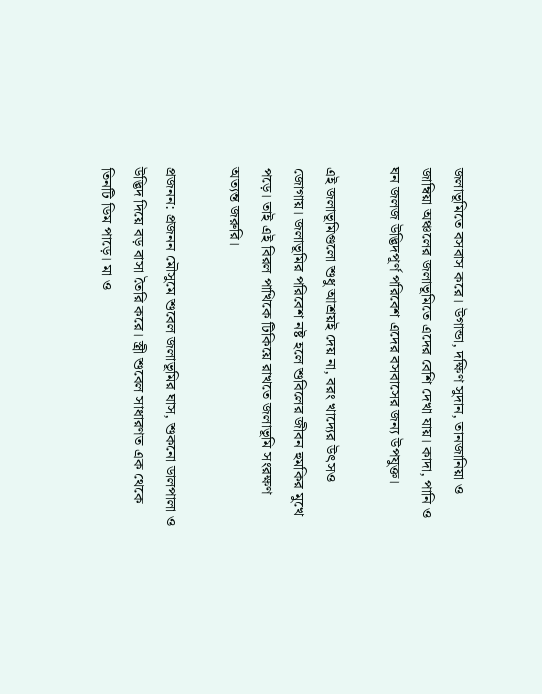জলাভূমিতে বসবাস করে। উগান্ডা, দক্ষিণ সুদান, তানজানিয়া ও জাম্বিয়া অঞ্চলের জলাভূমিতে এদের বেশি দেখা যায়। কাদা, পানি ও ঘন জলজ উদ্ভিদপূর্ণ পরিবেশ এদের বসবাসের জন্য উপযুক্ত।

এই জলাভূমিগুলো শুধু আশ্রয়ই দেয় না, বরং খাদ্যের উৎসও জোগায়। জলাভূমির পরিবেশ নষ্ট হলে শুবিলের জীবন হুমকির মুখে পড়ে। তাই এই বিরল পাখিকে টিকিয়ে রাখতে জলাভূমি সংরক্ষণ অত্যন্ত জরুরি।

প্রজনন: প্রজনন মৌসুমে শুবেল জলাভূমির ঘাস, শুকনো ডালপালা ও উদ্ভিদ দিয়ে বড় বাসা তৈরি করে। স্ত্রী শুবেল সাধারণত এক থেকে তিনটি ডিম পাড়ে। মা ও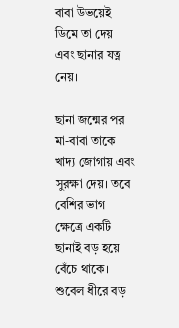বাবা উভয়েই ডিমে তা দেয় এবং ছানার যত্ন নেয়।

ছানা জন্মের পর মা-বাবা তাকে খাদ্য জোগায় এবং সুরক্ষা দেয়। তবে বেশির ভাগ ক্ষেত্রে একটি ছানাই বড় হয়ে বেঁচে থাকে। শুবেল ধীরে বড়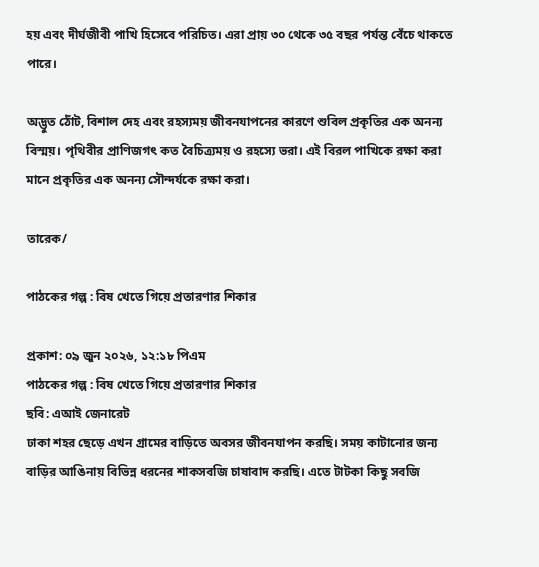হয় এবং দীর্ঘজীবী পাখি হিসেবে পরিচিত। এরা প্রায় ৩০ থেকে ৩৫ বছর পর্যন্ত বেঁচে থাকতে পারে।

অদ্ভুত ঠোঁট, বিশাল দেহ এবং রহস্যময় জীবনযাপনের কারণে শুবিল প্রকৃতির এক অনন্য বিস্ময়। পৃথিবীর প্রাণিজগৎ কত বৈচিত্র্যময় ও রহস্যে ভরা। এই বিরল পাখিকে রক্ষা করা মানে প্রকৃতির এক অনন্য সৌন্দর্যকে রক্ষা করা।

তারেক/

পাঠকের গল্প : বিষ খেতে গিয়ে প্রতারণার শিকার

প্রকাশ: ০৯ জুন ২০২৬, ১২:১৮ পিএম
পাঠকের গল্প : বিষ খেতে গিয়ে প্রতারণার শিকার
ছবি: এআই জেনারেট
ঢাকা শহর ছেড়ে এখন গ্রামের বাড়িতে অবসর জীবনযাপন করছি। সময় কাটানোর জন্য বাড়ির আঙিনায় বিভিন্ন ধরনের শাকসবজি চাষাবাদ করছি। এতে টাটকা কিছু সবজি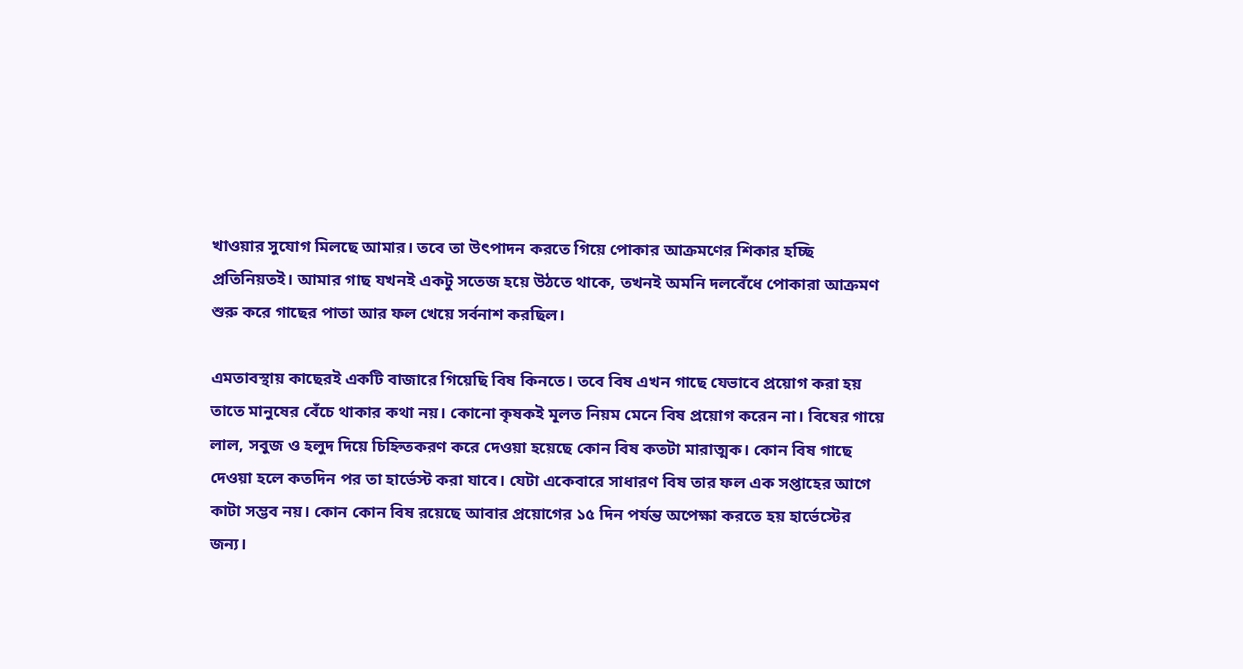খাওয়ার সুযোগ মিলছে আমার। তবে তা উৎপাদন করতে গিয়ে পোকার আক্রমণের শিকার হচ্ছি প্রতিনিয়তই। আমার গাছ যখনই একটু সতেজ হয়ে উঠতে থাকে, তখনই অমনি দলবেঁধে পোকারা আক্রমণ শুরু করে গাছের পাতা আর ফল খেয়ে সর্বনাশ করছিল।

এমতাবস্থায় কাছেরই একটি বাজারে গিয়েছি বিষ কিনতে। তবে বিষ এখন গাছে যেভাবে প্রয়োগ করা হয় তাতে মানুষের বেঁচে থাকার কথা নয়। কোনো কৃষকই মূলত নিয়ম মেনে বিষ প্রয়োগ করেন না। বিষের গায়ে লাল, সবুজ ও হলুদ দিয়ে চিহ্নিতকরণ করে দেওয়া হয়েছে কোন বিষ কতটা মারাত্মক। কোন বিষ গাছে দেওয়া হলে কতদিন পর তা হার্ভেস্ট করা যাবে। যেটা একেবারে সাধারণ বিষ তার ফল এক সপ্তাহের আগে কাটা সম্ভব নয়। কোন কোন বিষ রয়েছে আবার প্রয়োগের ১৫ দিন পর্যন্ত অপেক্ষা করতে হয় হার্ভেস্টের জন্য।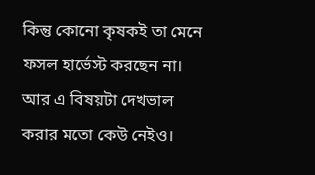কিন্তু কোনো কৃষকই তা মেনে ফসল হার্ভেস্ট করছেন না। আর এ বিষয়টা দেখভাল করার মতো কেউ নেইও।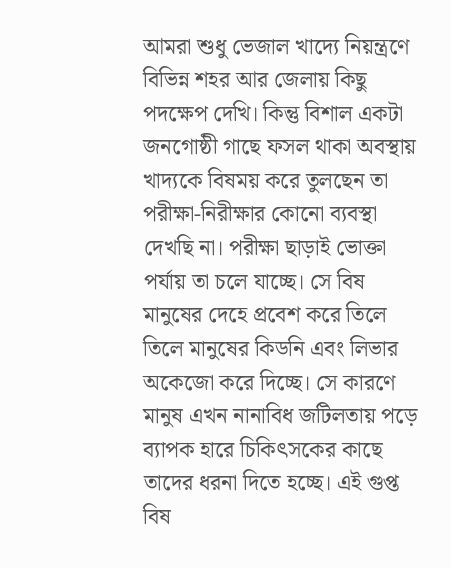আমরা শুধু ভেজাল খাদ্যে নিয়ন্ত্রণে বিভিন্ন শহর আর জেলায় কিছু পদক্ষেপ দেখি। কিন্তু বিশাল একটা জনগোষ্ঠী গাছে ফসল থাকা অবস্থায় খাদ্যকে বিষময় করে তুলছেন তা পরীক্ষা-নিরীক্ষার কোনো ব্যবস্থা দেখছি না। পরীক্ষা ছাড়াই ভোক্তা পর্যায় তা চলে যাচ্ছে। সে বিষ মানুষের দেহে প্রবেশ করে তিলে তিলে মানুষের কিডনি এবং লিভার অকেজো করে দিচ্ছে। সে কারণে মানুষ এখন নানাবিধ জটিলতায় পড়ে ব্যাপক হারে চিকিৎসকের কাছে তাদের ধরনা দিতে হচ্ছে। এই গুপ্ত বিষ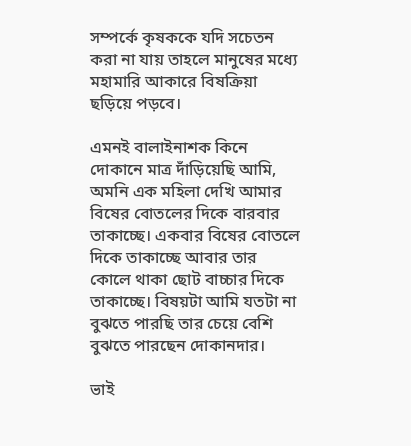সম্পর্কে কৃষককে যদি সচেতন করা না যায় তাহলে মানুষের মধ্যে মহামারি আকারে বিষক্রিয়া ছড়িয়ে পড়বে।

এমনই বালাইনাশক কিনে দোকানে মাত্র দাঁড়িয়েছি আমি, অমনি এক মহিলা দেখি আমার বিষের বোতলের দিকে বারবার তাকাচ্ছে। একবার বিষের বোতলে দিকে তাকাচ্ছে আবার তার কোলে থাকা ছোট বাচ্চার দিকে তাকাচ্ছে। বিষয়টা আমি যতটা না বুঝতে পারছি তার চেয়ে বেশি বুঝতে পারছেন দোকানদার।

ভাই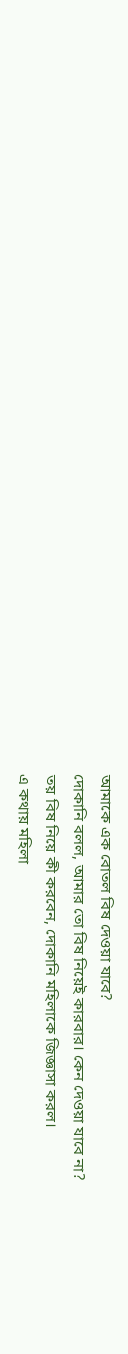আমাকে এক বোতল বিষ দেওয়া যাবে?
দোকানি বলল, আমার তো বিষ নিয়েই কারবার। কেন দেওয়া যাবে না?
তয় বিষ নিয়ে কী করবেন, দোকানি মহিলাকে জিজ্ঞাসা করল।
এ কথায় মহিলা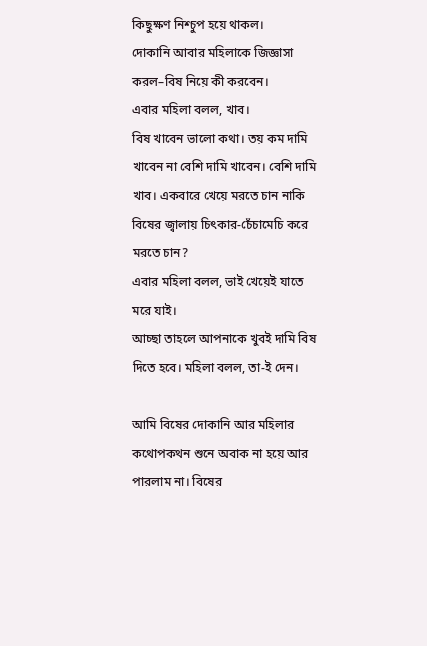কিছুক্ষণ নিশ্চুপ হয়ে থাকল।
দোকানি আবার মহিলাকে জিজ্ঞাসা করল–বিষ নিয়ে কী করবেন।
এবার মহিলা বলল, খাব।
বিষ খাবেন ভালো কথা। তয় কম দামি খাবেন না বেশি দামি খাবেন। বেশি দামি খাব। একবারে খেয়ে মরতে চান নাকি বিষের জ্বালায় চিৎকার-চেঁচামেচি করে মরতে চান?
এবার মহিলা বলল, ভাই খেয়েই যাতে মরে যাই।
আচ্ছা তাহলে আপনাকে খুবই দামি বিষ দিতে হবে। মহিলা বলল, তা-ই দেন।

আমি বিষের দোকানি আর মহিলার কথোপকথন শুনে অবাক না হয়ে আর পারলাম না। বিষের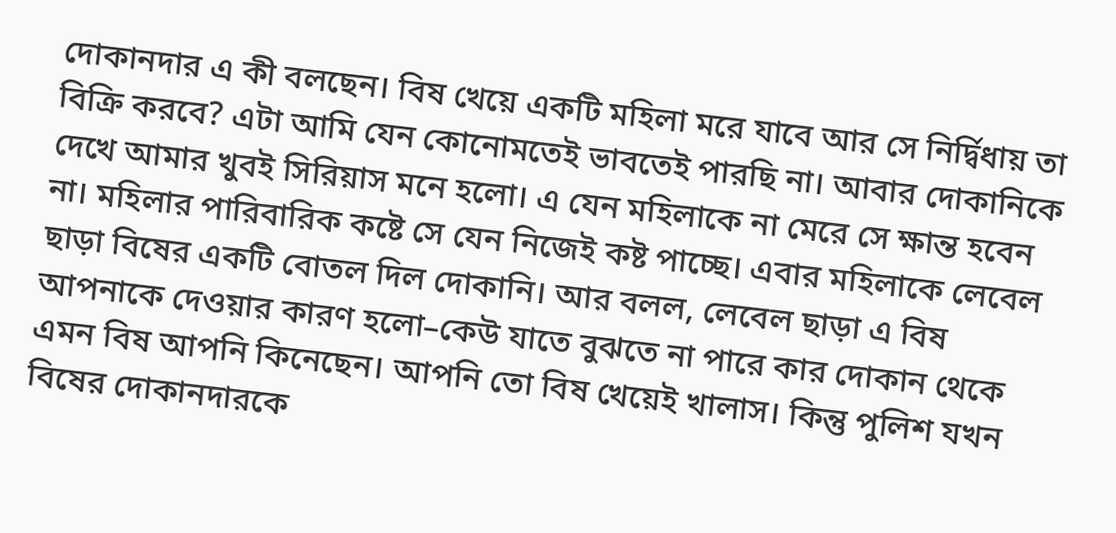দোকানদার এ কী বলছেন। বিষ খেয়ে একটি মহিলা মরে যাবে আর সে নির্দ্বিধায় তা বিক্রি করবে? এটা আমি যেন কোনোমতেই ভাবতেই পারছি না। আবার দোকানিকে দেখে আমার খুবই সিরিয়াস মনে হলো। এ যেন মহিলাকে না মেরে সে ক্ষান্ত হবেন না। মহিলার পারিবারিক কষ্টে সে যেন নিজেই কষ্ট পাচ্ছে। এবার মহিলাকে লেবেল ছাড়া বিষের একটি বোতল দিল দোকানি। আর বলল, লেবেল ছাড়া এ বিষ আপনাকে দেওয়ার কারণ হলো–কেউ যাতে বুঝতে না পারে কার দোকান থেকে এমন বিষ আপনি কিনেছেন। আপনি তো বিষ খেয়েই খালাস। কিন্তু পুলিশ যখন বিষের দোকানদারকে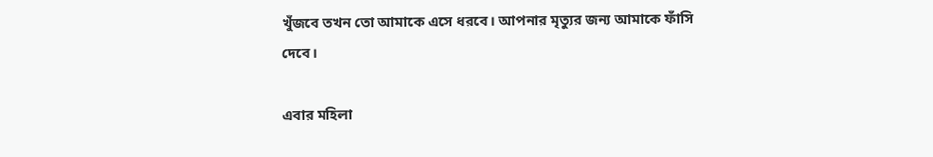খুঁজবে তখন তো আমাকে এসে ধরবে। আপনার মৃত্যুর জন্য আমাকে ফাঁসি দেবে।

এবার মহিলা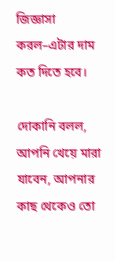জিজ্ঞাসা করল–এটার দাম কত দিতে হবে।

দোকানি বলল, আপনি খেয়ে মারা যাবেন, আপনার কাছ থেকেও তো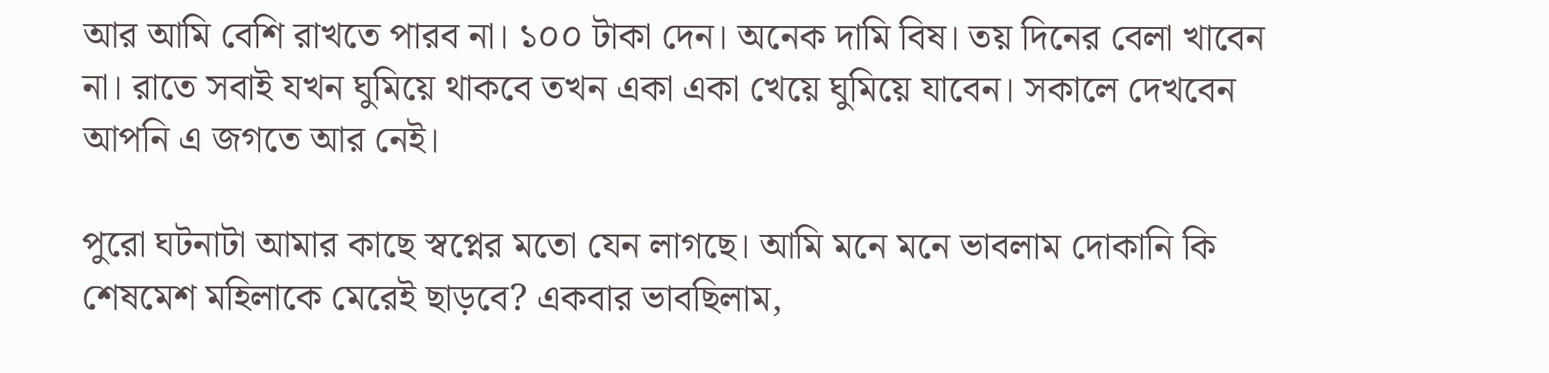আর আমি বেশি রাখতে পারব না। ১০০ টাকা দেন। অনেক দামি বিষ। তয় দিনের বেলা খাবেন না। রাতে সবাই যখন ঘুমিয়ে থাকবে তখন একা একা খেয়ে ঘুমিয়ে যাবেন। সকালে দেখবেন আপনি এ জগতে আর নেই।

পুরো ঘটনাটা আমার কাছে স্বপ্নের মতো যেন লাগছে। আমি মনে মনে ভাবলাম দোকানি কি শেষমেশ মহিলাকে মেরেই ছাড়বে? একবার ভাবছিলাম,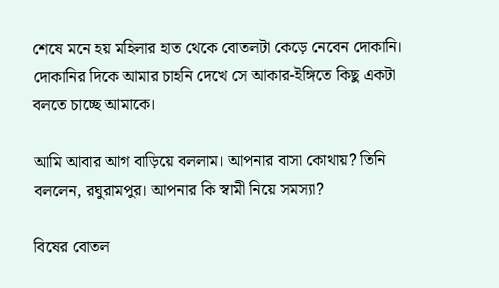শেষে মনে হয় মহিলার হাত থেকে বোতলটা কেড়ে নেবেন দোকানি। দোকানির দিকে আমার চাহনি দেখে সে আকার-ইঙ্গিতে কিছু একটা বলতে চাচ্ছে আমাকে।

আমি আবার আগ বাড়িয়ে বললাম। আপনার বাসা কোথায়? তিনি বললেন, রঘুরামপুর। আপনার কি স্বামী নিয়ে সমস্যা?

বিষের বোতল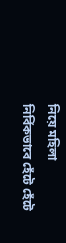নিয়ে মহিলা নির্বিকভাবে হেঁটে হেঁটে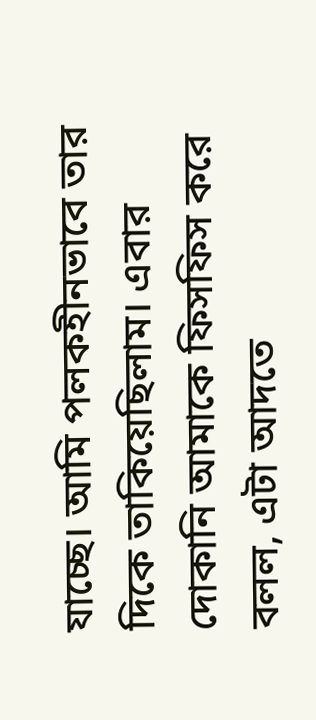যাচ্ছে। আমি পলকহীনভাবে তার দিকে তাকিয়েছিলাম। এবার দোকানি আমাকে ফিসফিস করে বলল, এটা আদতে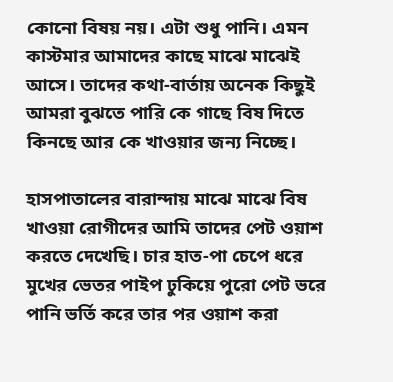কোনো বিষয় নয়। এটা শুধু পানি। এমন কাস্টমার আমাদের কাছে মাঝে মাঝেই আসে। তাদের কথা-বার্তায় অনেক কিছুই আমরা বুঝতে পারি কে গাছে বিষ দিতে কিনছে আর কে খাওয়ার জন্য নিচ্ছে।

হাসপাতালের বারান্দায় মাঝে মাঝে বিষ খাওয়া রোগীদের আমি তাদের পেট ওয়াশ করতে দেখেছি। চার হাত-পা চেপে ধরে মুখের ভেতর পাইপ ঢুকিয়ে পুরো পেট ভরে পানি ভর্তি করে তার পর ওয়াশ করা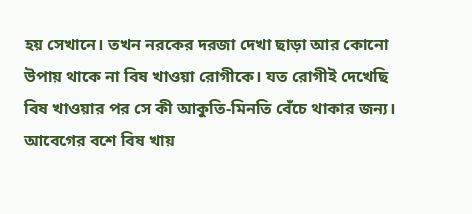হয় সেখানে। তখন নরকের দরজা দেখা ছাড়া আর কোনো উপায় থাকে না বিষ খাওয়া রোগীকে। যত রোগীই দেখেছি বিষ খাওয়ার পর সে কী আকুতি-মিনতি বেঁচে থাকার জন্য। আবেগের বশে বিষ খায়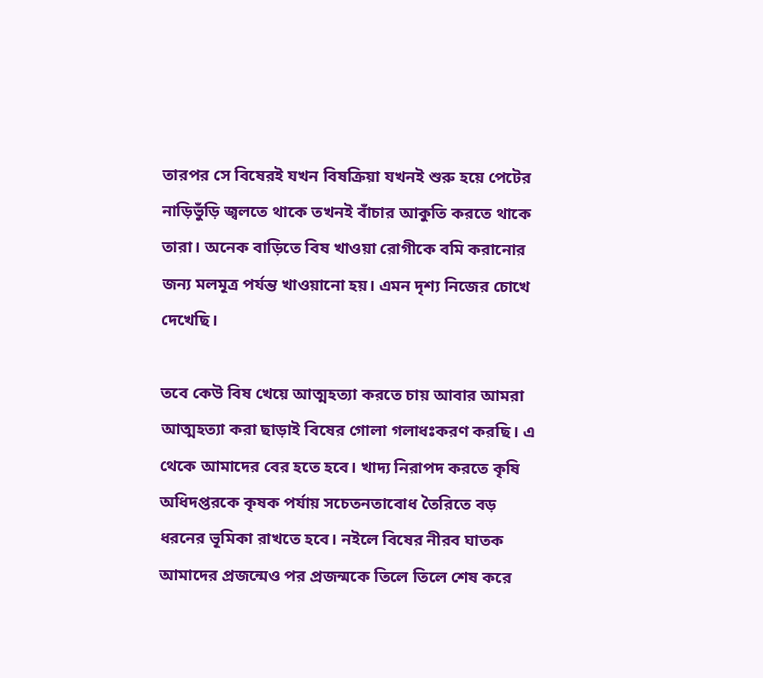তারপর সে বিষেরই যখন বিষক্রিয়া যখনই শুরু হয়ে পেটের নাড়িভুঁড়ি জ্বলতে থাকে তখনই বাঁচার আকুতি করতে থাকে তারা। অনেক বাড়িতে বিষ খাওয়া রোগীকে বমি করানোর জন্য মলমূত্র পর্যন্ত খাওয়ানো হয়। এমন দৃশ্য নিজের চোখে দেখেছি।

তবে কেউ বিষ খেয়ে আত্মহত্যা করতে চায় আবার আমরা আত্মহত্যা করা ছাড়াই বিষের গোলা গলাধঃকরণ করছি। এ থেকে আমাদের বের হতে হবে। খাদ্য নিরাপদ করতে কৃষি অধিদপ্তরকে কৃষক পর্যায় সচেতনতাবোধ তৈরিতে বড় ধরনের ভূমিকা রাখতে হবে। নইলে বিষের নীরব ঘাতক আমাদের প্রজন্মেও পর প্রজন্মকে তিলে তিলে শেষ করে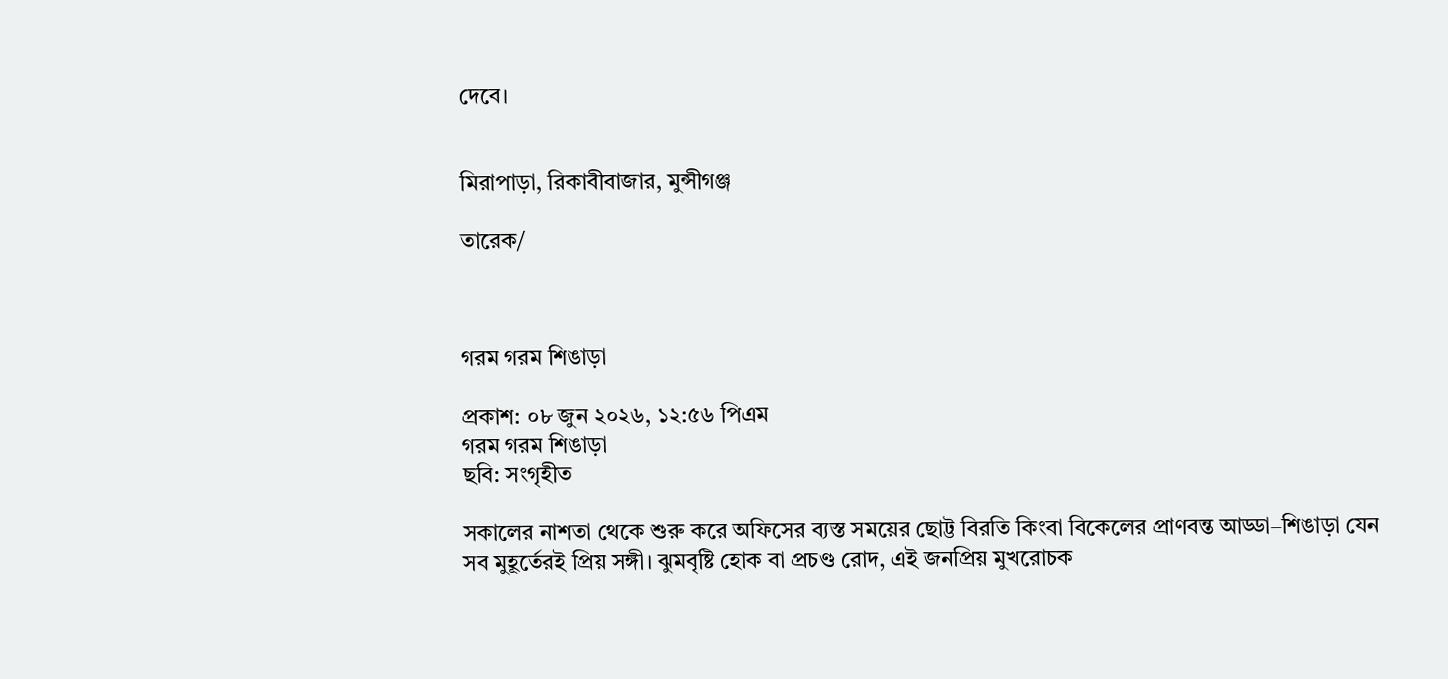দেবে।


মিরাপাড়া, রিকাবীবাজার, মুন্সীগঞ্জ

তারেক/



গরম গরম শিঙাড়া

প্রকাশ: ০৮ জুন ২০২৬, ১২:৫৬ পিএম
গরম গরম শিঙাড়া
ছবি: সংগৃহীত

সকালের নাশতা থেকে শুরু করে অফিসের ব্যস্ত সময়ের ছোট্ট বিরতি কিংবা বিকেলের প্রাণবন্ত আড্ডা–শিঙাড়া যেন সব মুহূর্তেরই প্রিয় সঙ্গী। ঝুমবৃষ্টি হোক বা প্রচণ্ড রোদ, এই জনপ্রিয় মুখরোচক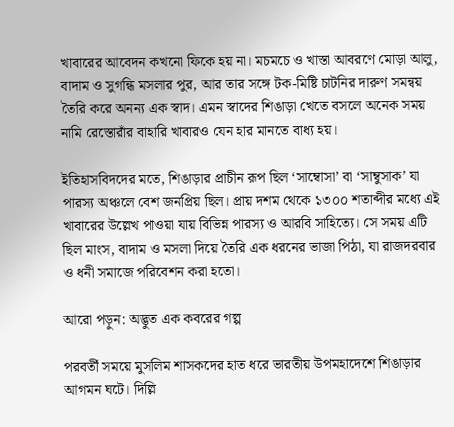খাবারের আবেদন কখনো ফিকে হয় না। মচমচে ও খাস্তা আবরণে মোড়া আলু, বাদাম ও সুগন্ধি মসলার পুর, আর তার সঙ্গে টক-মিষ্টি চাটনির দারুণ সমন্বয় তৈরি করে অনন্য এক স্বাদ। এমন স্বাদের শিঙাড়া খেতে বসলে অনেক সময় নামি রেস্তোরাঁর বাহারি খাবারও যেন হার মানতে বাধ্য হয়।

ইতিহাসবিদদের মতে, শিঙাড়ার প্রাচীন রূপ ছিল ‘সাম্বোসা’ বা ‘সাম্বুসাক’ যা পারস্য অঞ্চলে বেশ জনপ্রিয় ছিল। প্রায় দশম থেকে ১৩০০ শতাব্দীর মধ্যে এই খাবারের উল্লেখ পাওয়া যায় বিভিন্ন পারস্য ও আরবি সাহিত্যে। সে সময় এটি ছিল মাংস, বাদাম ও মসলা দিয়ে তৈরি এক ধরনের ভাজা পিঠা, যা রাজদরবার ও ধনী সমাজে পরিবেশন করা হতো।

আরো পড়ুন: অদ্ভুত এক কবরের গল্প

পরবর্তী সময়ে মুসলিম শাসকদের হাত ধরে ভারতীয় উপমহাদেশে শিঙাড়ার আগমন ঘটে। দিল্লি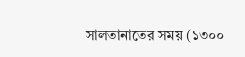সালতানাতের সময় (১৩০০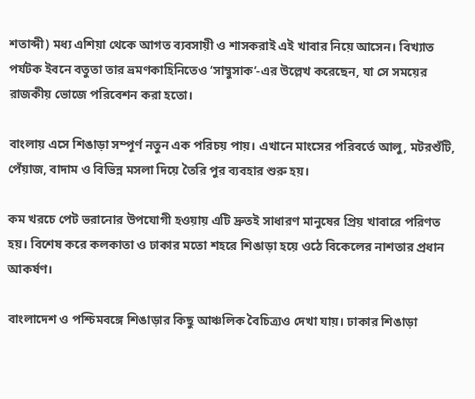শতাব্দী) মধ্য এশিয়া থেকে আগত ব্যবসায়ী ও শাসকরাই এই খাবার নিয়ে আসেন। বিখ্যাত পর্যটক ইবনে বতুতা তার ভ্রমণকাহিনিতেও ‘সাম্বুসাক’-এর উল্লেখ করেছেন, যা সে সময়ের রাজকীয় ভোজে পরিবেশন করা হতো।

বাংলায় এসে শিঙাড়া সম্পূর্ণ নতুন এক পরিচয় পায়। এখানে মাংসের পরিবর্তে আলু, মটরশুঁটি, পেঁয়াজ, বাদাম ও বিভিন্ন মসলা দিয়ে তৈরি পুর ব্যবহার শুরু হয়।

কম খরচে পেট ভরানোর উপযোগী হওয়ায় এটি দ্রুতই সাধারণ মানুষের প্রিয় খাবারে পরিণত হয়। বিশেষ করে কলকাতা ও ঢাকার মতো শহরে শিঙাড়া হয়ে ওঠে বিকেলের নাশতার প্রধান আকর্ষণ।

বাংলাদেশ ও পশ্চিমবঙ্গে শিঙাড়ার কিছু আঞ্চলিক বৈচিত্র্যও দেখা যায়। ঢাকার শিঙাড়া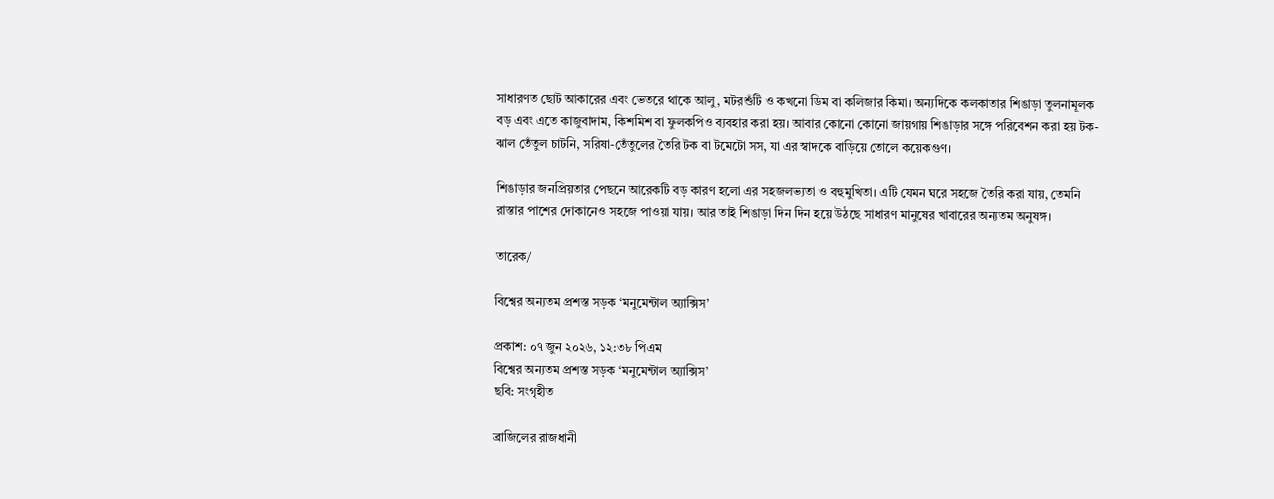সাধারণত ছোট আকারের এবং ভেতরে থাকে আলু, মটরশুঁটি ও কখনো ডিম বা কলিজার কিমা। অন্যদিকে কলকাতার শিঙাড়া তুলনামূলক বড় এবং এতে কাজুবাদাম, কিশমিশ বা ফুলকপিও ব্যবহার করা হয়। আবার কোনো কোনো জায়গায় শিঙাড়ার সঙ্গে পরিবেশন করা হয় টক-ঝাল তেঁতুল চাটনি, সরিষা-তেঁতুলের তৈরি টক বা টমেটো সস, যা এর স্বাদকে বাড়িয়ে তোলে কয়েকগুণ।

শিঙাড়ার জনপ্রিয়তার পেছনে আরেকটি বড় কারণ হলো এর সহজলভ্যতা ও বহুমুখিতা। এটি যেমন ঘরে সহজে তৈরি করা যায়, তেমনি রাস্তার পাশের দোকানেও সহজে পাওয়া যায়। আর তাই শিঙাড়া দিন দিন হয়ে উঠছে সাধারণ মানুষের খাবারের অন্যতম অনুষঙ্গ।

তারেক/

বিশ্বের অন্যতম প্রশস্ত সড়ক ‘মনুমেন্টাল অ্যাক্সিস’

প্রকাশ: ০৭ জুন ২০২৬, ১২:৩৮ পিএম
বিশ্বের অন্যতম প্রশস্ত সড়ক ‘মনুমেন্টাল অ্যাক্সিস’
ছবি: সংগৃহীত

ব্রাজিলের রাজধানী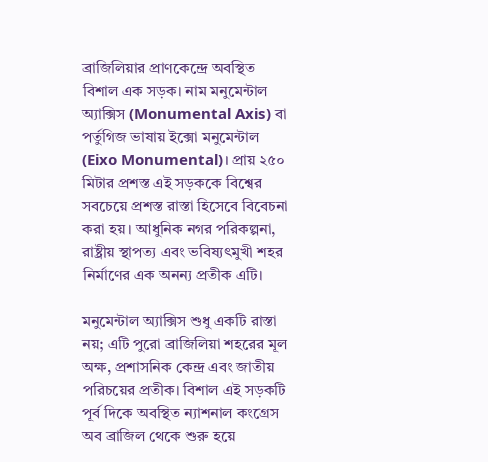ব্রাজিলিয়ার প্রাণকেন্দ্রে অবস্থিত বিশাল এক সড়ক। নাম মনুমেন্টাল অ্যাক্সিস (Monumental Axis) বা পর্তুগিজ ভাষায় ইক্সো মনুমেন্টাল (Eixo Monumental)। প্রায় ২৫০ মিটার প্রশস্ত এই সড়ককে বিশ্বের সবচেয়ে প্রশস্ত রাস্তা হিসেবে বিবেচনা করা হয়। আধুনিক নগর পরিকল্পনা, রাষ্ট্রীয় স্থাপত্য এবং ভবিষ্যৎমুখী শহর নির্মাণের এক অনন্য প্রতীক এটি।

মনুমেন্টাল অ্যাক্সিস শুধু একটি রাস্তা নয়; এটি পুরো ব্রাজিলিয়া শহরের মূল অক্ষ, প্রশাসনিক কেন্দ্র এবং জাতীয় পরিচয়ের প্রতীক। বিশাল এই সড়কটি পূর্ব দিকে অবস্থিত ন্যাশনাল কংগ্রেস অব ব্রাজিল থেকে শুরু হয়ে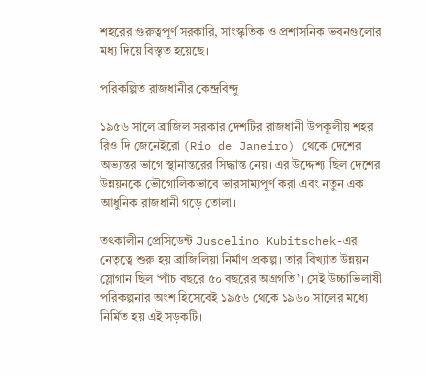শহরের গুরুত্বপূর্ণ সরকারি, সাংস্কৃতিক ও প্রশাসনিক ভবনগুলোর মধ্য দিয়ে বিস্তৃত হয়েছে।

পরিকল্পিত রাজধানীর কেন্দ্রবিন্দু

১৯৫৬ সালে ব্রাজিল সরকার দেশটির রাজধানী উপকূলীয় শহর রিও দি জেনেইরো (Rio de Janeiro) থেকে দেশের অভ্যন্তর ভাগে স্থানান্তরের সিদ্ধান্ত নেয়। এর উদ্দেশ্য ছিল দেশের উন্নয়নকে ভৌগোলিকভাবে ভারসাম্যপূর্ণ করা এবং নতুন এক আধুনিক রাজধানী গড়ে তোলা।

তৎকালীন প্রেসিডেন্ট Juscelino Kubitschek-এর নেতৃত্বে শুরু হয় ব্রাজিলিয়া নির্মাণ প্রকল্প। তার বিখ্যাত উন্নয়ন স্লোগান ছিল ‘পাঁচ বছরে ৫০ বছরের অগ্রগতি’। সেই উচ্চাভিলাষী পরিকল্পনার অংশ হিসেবেই ১৯৫৬ থেকে ১৯৬০ সালের মধ্যে নির্মিত হয় এই সড়কটি।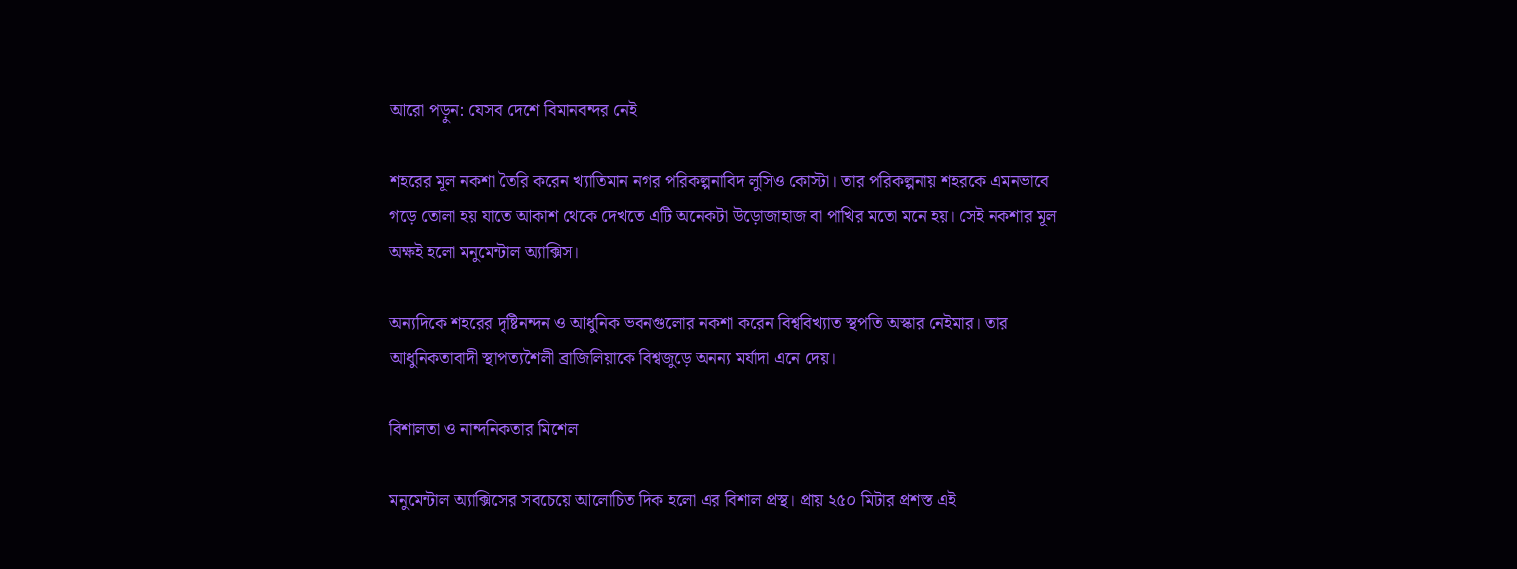আরো পড়ুন: যেসব দেশে বিমানবন্দর নেই

শহরের মূল নকশা তৈরি করেন খ্যাতিমান নগর পরিকল্পনাবিদ লুসিও কোস্টা। তার পরিকল্পনায় শহরকে এমনভাবে গড়ে তোলা হয় যাতে আকাশ থেকে দেখতে এটি অনেকটা উড়োজাহাজ বা পাখির মতো মনে হয়। সেই নকশার মূল অক্ষই হলো মনুমেন্টাল অ্যাক্সিস।

অন্যদিকে শহরের দৃষ্টিনন্দন ও আধুনিক ভবনগুলোর নকশা করেন বিশ্ববিখ্যাত স্থপতি অস্কার নেইমার। তার আধুনিকতাবাদী স্থাপত্যশৈলী ব্রাজিলিয়াকে বিশ্বজুড়ে অনন্য মর্যাদা এনে দেয়।

বিশালতা ও নান্দনিকতার মিশেল

মনুমেন্টাল অ্যাক্সিসের সবচেয়ে আলোচিত দিক হলো এর বিশাল প্রস্থ। প্রায় ২৫০ মিটার প্রশস্ত এই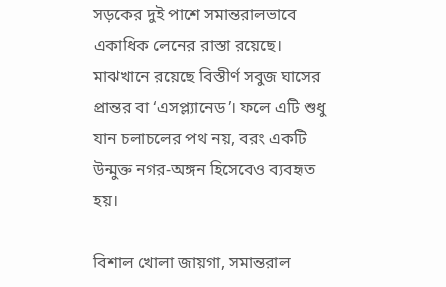সড়কের দুই পাশে সমান্তরালভাবে একাধিক লেনের রাস্তা রয়েছে। মাঝখানে রয়েছে বিস্তীর্ণ সবুজ ঘাসের প্রান্তর বা ‘এসপ্ল্যানেড’। ফলে এটি শুধু যান চলাচলের পথ নয়, বরং একটি উন্মুক্ত নগর-অঙ্গন হিসেবেও ব্যবহৃত হয়।

বিশাল খোলা জায়গা, সমান্তরাল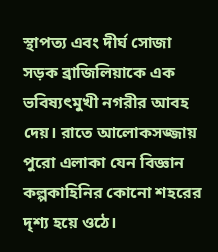স্থাপত্য এবং দীর্ঘ সোজা সড়ক ব্রাজিলিয়াকে এক ভবিষ্যৎমুখী নগরীর আবহ দেয়। রাতে আলোকসজ্জায় পুরো এলাকা যেন বিজ্ঞান কল্পকাহিনির কোনো শহরের দৃশ্য হয়ে ওঠে।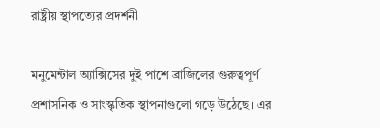রাষ্ট্রীয় স্থাপত্যের প্রদর্শনী

মনুমেন্টাল অ্যাক্সিসের দুই পাশে ব্রাজিলের গুরুত্বপূর্ণ প্রশাসনিক ও সাংস্কৃতিক স্থাপনাগুলো গড়ে উঠেছে। এর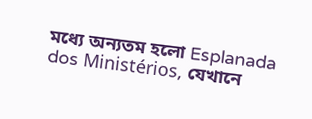মধ্যে অন্যতম হলো Esplanada dos Ministérios, যেখানে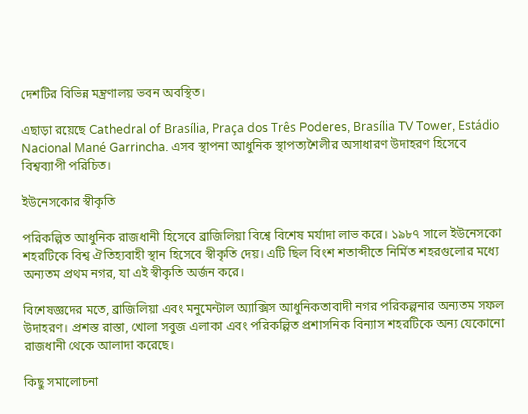দেশটির বিভিন্ন মন্ত্রণালয় ভবন অবস্থিত।

এছাড়া রয়েছে Cathedral of Brasília, Praça dos Três Poderes, Brasília TV Tower, Estádio Nacional Mané Garrincha. এসব স্থাপনা আধুনিক স্থাপত্যশৈলীর অসাধারণ উদাহরণ হিসেবে বিশ্বব্যাপী পরিচিত।

ইউনেসকোর স্বীকৃতি

পরিকল্পিত আধুনিক রাজধানী হিসেবে ব্রাজিলিয়া বিশ্বে বিশেষ মর্যাদা লাভ করে। ১৯৮৭ সালে ইউনেসকো শহরটিকে বিশ্ব ঐতিহ্যবাহী স্থান হিসেবে স্বীকৃতি দেয়। এটি ছিল বিংশ শতাব্দীতে নির্মিত শহরগুলোর মধ্যে অন্যতম প্রথম নগর, যা এই স্বীকৃতি অর্জন করে।

বিশেষজ্ঞদের মতে, ব্রাজিলিয়া এবং মনুমেন্টাল অ্যাক্সিস আধুনিকতাবাদী নগর পরিকল্পনার অন্যতম সফল উদাহরণ। প্রশস্ত রাস্তা, খোলা সবুজ এলাকা এবং পরিকল্পিত প্রশাসনিক বিন্যাস শহরটিকে অন্য যেকোনো রাজধানী থেকে আলাদা করেছে।

কিছু সমালোচনা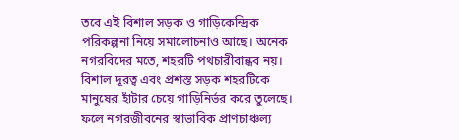তবে এই বিশাল সড়ক ও গাড়িকেন্দ্রিক পরিকল্পনা নিয়ে সমালোচনাও আছে। অনেক নগরবিদের মতে, শহরটি পথচারীবান্ধব নয়। বিশাল দূরত্ব এবং প্রশস্ত সড়ক শহরটিকে মানুষের হাঁটার চেয়ে গাড়িনির্ভর করে তুলেছে। ফলে নগরজীবনের স্বাভাবিক প্রাণচাঞ্চল্য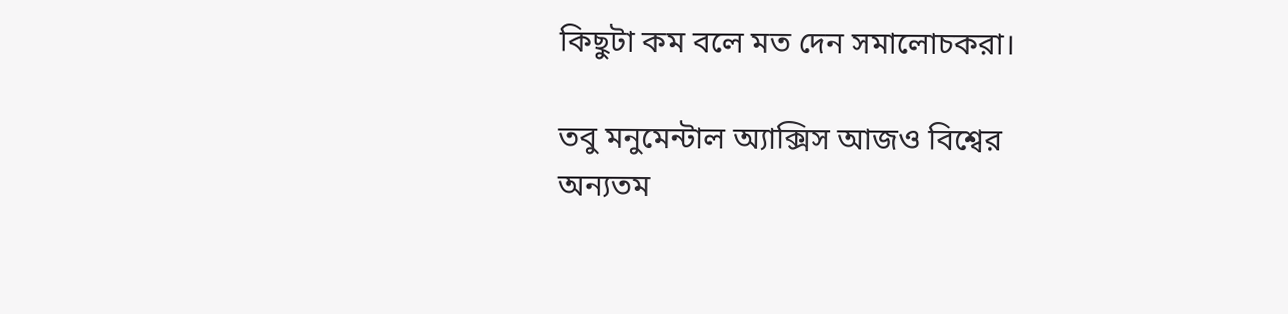কিছুটা কম বলে মত দেন সমালোচকরা।

তবু মনুমেন্টাল অ্যাক্সিস আজও বিশ্বের অন্যতম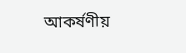আকর্ষণীয়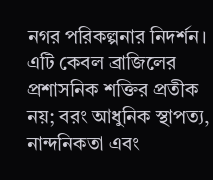নগর পরিকল্পনার নিদর্শন। এটি কেবল ব্রাজিলের প্রশাসনিক শক্তির প্রতীক নয়; বরং আধুনিক স্থাপত্য, নান্দনিকতা এবং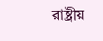রাষ্ট্রীয়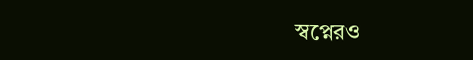স্বপ্নেরও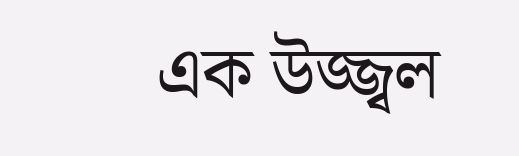এক উজ্জ্বল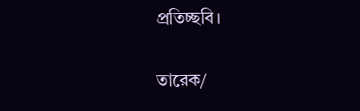প্রতিচ্ছবি।

তারেক/